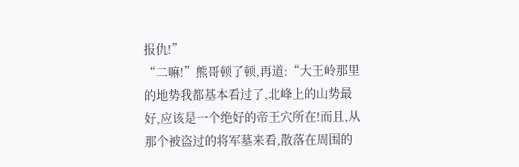报仇!”
“二嘛!”熊哥顿了顿,再道:“大王岭那里的地势我都基本看过了,北峰上的山势最好,应该是一个绝好的帝王穴所在!而且,从那个被盗过的将军墓来看,散落在周围的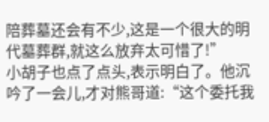陪葬墓还会有不少,这是一个很大的明代墓葬群,就这么放弃太可惜了!”
小胡子也点了点头,表示明白了。他沉吟了一会儿,才对熊哥道:“这个委托我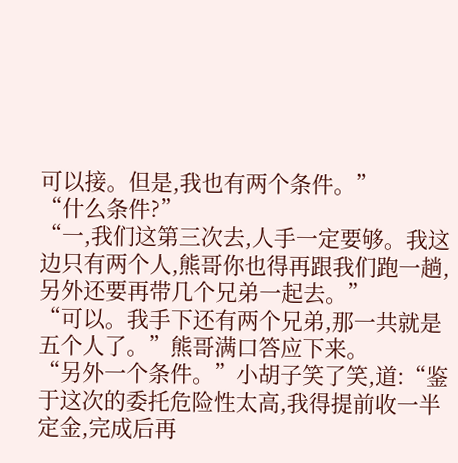可以接。但是,我也有两个条件。”
“什么条件?”
“一,我们这第三次去,人手一定要够。我这边只有两个人,熊哥你也得再跟我们跑一趟,另外还要再带几个兄弟一起去。”
“可以。我手下还有两个兄弟,那一共就是五个人了。”熊哥满口答应下来。
“另外一个条件。”小胡子笑了笑,道:“鉴于这次的委托危险性太高,我得提前收一半定金,完成后再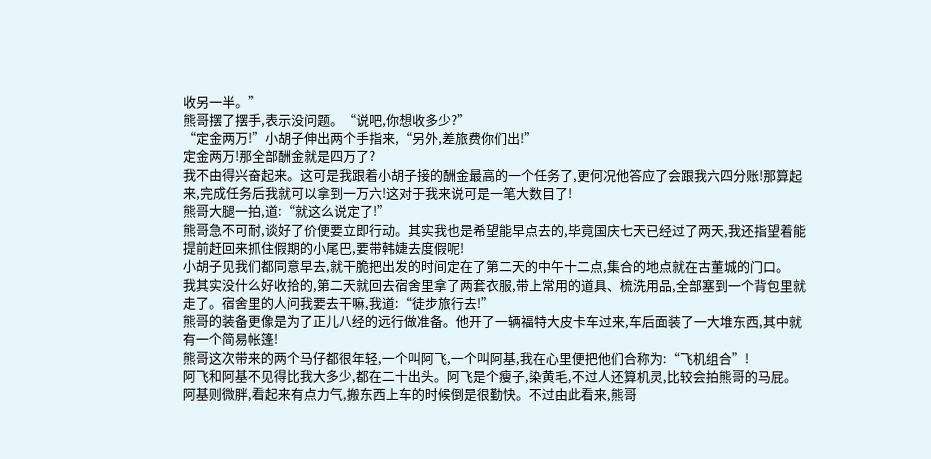收另一半。”
熊哥摆了摆手,表示没问题。“说吧,你想收多少?”
“定金两万!”小胡子伸出两个手指来,“另外,差旅费你们出!”
定金两万!那全部酬金就是四万了?
我不由得兴奋起来。这可是我跟着小胡子接的酬金最高的一个任务了,更何况他答应了会跟我六四分账!那算起来,完成任务后我就可以拿到一万六!这对于我来说可是一笔大数目了!
熊哥大腿一拍,道:“就这么说定了!”
熊哥急不可耐,谈好了价便要立即行动。其实我也是希望能早点去的,毕竟国庆七天已经过了两天,我还指望着能提前赶回来抓住假期的小尾巴,要带韩婕去度假呢!
小胡子见我们都同意早去,就干脆把出发的时间定在了第二天的中午十二点,集合的地点就在古董城的门口。
我其实没什么好收拾的,第二天就回去宿舍里拿了两套衣服,带上常用的道具、梳洗用品,全部塞到一个背包里就走了。宿舍里的人问我要去干嘛,我道:“徒步旅行去!”
熊哥的装备更像是为了正儿八经的远行做准备。他开了一辆福特大皮卡车过来,车后面装了一大堆东西,其中就有一个简易帐篷!
熊哥这次带来的两个马仔都很年轻,一个叫阿飞,一个叫阿基,我在心里便把他们合称为:“飞机组合”!
阿飞和阿基不见得比我大多少,都在二十出头。阿飞是个瘦子,染黄毛,不过人还算机灵,比较会拍熊哥的马屁。阿基则微胖,看起来有点力气,搬东西上车的时候倒是很勤快。不过由此看来,熊哥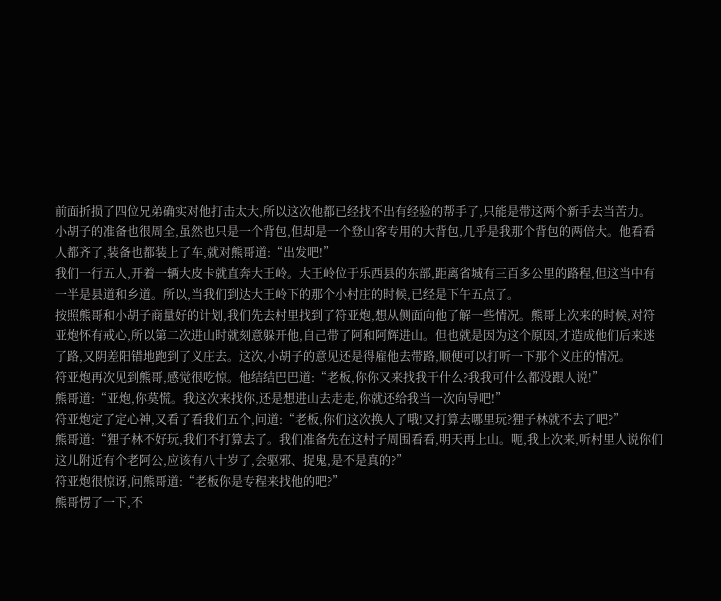前面折损了四位兄弟确实对他打击太大,所以这次他都已经找不出有经验的帮手了,只能是带这两个新手去当苦力。
小胡子的准备也很周全,虽然也只是一个背包,但却是一个登山客专用的大背包,几乎是我那个背包的两倍大。他看看人都齐了,装备也都装上了车,就对熊哥道:“出发吧!”
我们一行五人,开着一辆大皮卡就直奔大王岭。大王岭位于乐西县的东部,距离省城有三百多公里的路程,但这当中有一半是县道和乡道。所以,当我们到达大王岭下的那个小村庄的时候,已经是下午五点了。
按照熊哥和小胡子商量好的计划,我们先去村里找到了符亚炮,想从侧面向他了解一些情况。熊哥上次来的时候,对符亚炮怀有戒心,所以第二次进山时就刻意躲开他,自己带了阿和阿辉进山。但也就是因为这个原因,才造成他们后来迷了路,又阴差阳错地跑到了义庄去。这次,小胡子的意见还是得雇他去带路,顺便可以打听一下那个义庄的情况。
符亚炮再次见到熊哥,感觉很吃惊。他结结巴巴道:“老板,你你又来找我干什么?我我可什么都没跟人说!”
熊哥道:“亚炮,你莫慌。我这次来找你,还是想进山去走走,你就还给我当一次向导吧!”
符亚炮定了定心神,又看了看我们五个,问道:“老板,你们这次换人了哦!又打算去哪里玩?狸子林就不去了吧?”
熊哥道:“狸子林不好玩,我们不打算去了。我们准备先在这村子周围看看,明天再上山。呃,我上次来,听村里人说你们这儿附近有个老阿公,应该有八十岁了,会驱邪、捉鬼,是不是真的?”
符亚炮很惊讶,问熊哥道:“老板你是专程来找他的吧?”
熊哥愣了一下,不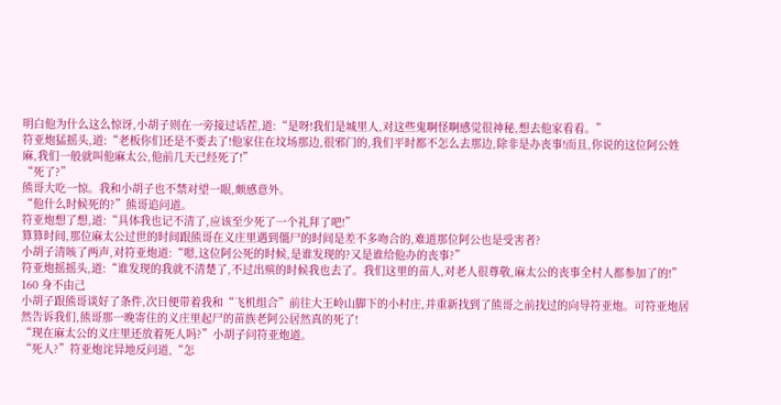明白他为什么这么惊讶,小胡子则在一旁接过话茬,道:“是呀!我们是城里人,对这些鬼啊怪啊感觉很神秘,想去他家看看。”
符亚炮猛摇头,道:“老板你们还是不要去了!他家住在坟场那边,很邪门的,我们平时都不怎么去那边,除非是办丧事!而且,你说的这位阿公姓麻,我们一般就叫他麻太公,他前几天已经死了!”
“死了?”
熊哥大吃一惊。我和小胡子也不禁对望一眼,颇感意外。
“他什么时候死的?”熊哥追问道。
符亚炮想了想,道:“具体我也记不清了,应该至少死了一个礼拜了吧!”
算算时间,那位麻太公过世的时间跟熊哥在义庄里遇到僵尸的时间是差不多吻合的,难道那位阿公也是受害者?
小胡子清咳了两声,对符亚炮道:“嗯,这位阿公死的时候,是谁发现的?又是谁给他办的丧事?”
符亚炮摇摇头,道:“谁发现的我就不清楚了,不过出殡的时候我也去了。我们这里的苗人,对老人很尊敬,麻太公的丧事全村人都参加了的!”
160 身不由己
小胡子跟熊哥谈好了条件,次日便带着我和“飞机组合”前往大王岭山脚下的小村庄,并重新找到了熊哥之前找过的向导符亚炮。可符亚炮居然告诉我们,熊哥那一晚寄住的义庄里起尸的苗族老阿公居然真的死了!
“现在麻太公的义庄里还放着死人吗?”小胡子问符亚炮道。
“死人?”符亚炮诧异地反问道,“怎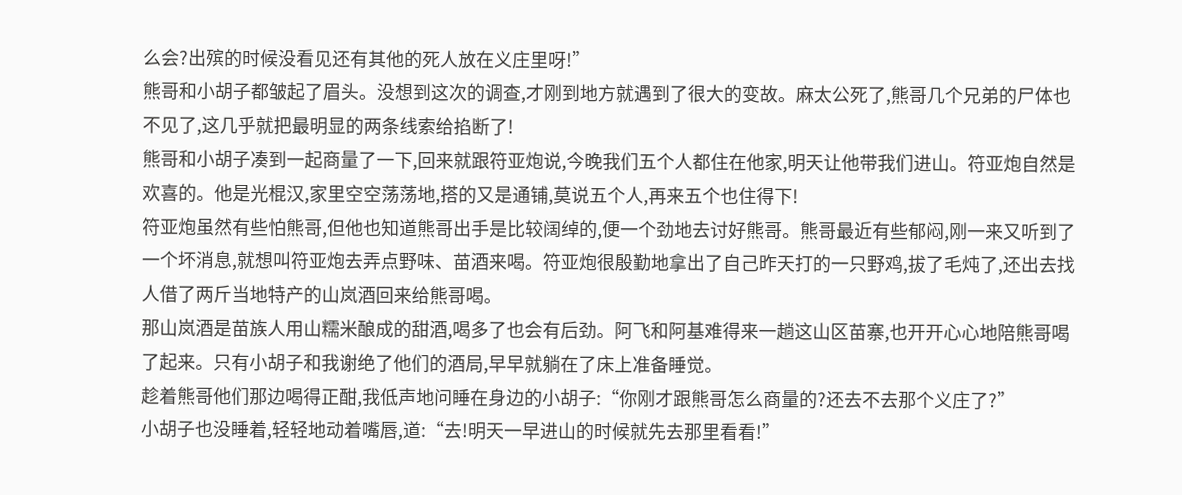么会?出殡的时候没看见还有其他的死人放在义庄里呀!”
熊哥和小胡子都皱起了眉头。没想到这次的调查,才刚到地方就遇到了很大的变故。麻太公死了,熊哥几个兄弟的尸体也不见了,这几乎就把最明显的两条线索给掐断了!
熊哥和小胡子凑到一起商量了一下,回来就跟符亚炮说,今晚我们五个人都住在他家,明天让他带我们进山。符亚炮自然是欢喜的。他是光棍汉,家里空空荡荡地,搭的又是通铺,莫说五个人,再来五个也住得下!
符亚炮虽然有些怕熊哥,但他也知道熊哥出手是比较阔绰的,便一个劲地去讨好熊哥。熊哥最近有些郁闷,刚一来又听到了一个坏消息,就想叫符亚炮去弄点野味、苗酒来喝。符亚炮很殷勤地拿出了自己昨天打的一只野鸡,拔了毛炖了,还出去找人借了两斤当地特产的山岚酒回来给熊哥喝。
那山岚酒是苗族人用山糯米酿成的甜酒,喝多了也会有后劲。阿飞和阿基难得来一趟这山区苗寨,也开开心心地陪熊哥喝了起来。只有小胡子和我谢绝了他们的酒局,早早就躺在了床上准备睡觉。
趁着熊哥他们那边喝得正酣,我低声地问睡在身边的小胡子:“你刚才跟熊哥怎么商量的?还去不去那个义庄了?”
小胡子也没睡着,轻轻地动着嘴唇,道:“去!明天一早进山的时候就先去那里看看!”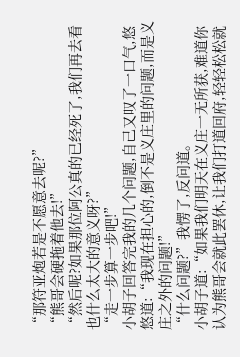“那符亚炮若是不愿意去呢?”
“熊哥会硬拖着他去!”
“然后呢?如果那位阿公真的已经死了,我们再去看也什么太大的意义呀?”
“走一步算一步吧!”
小胡子回答完我的几个问题,自己又叹了一口气,悠悠道:“我现在担心的,倒不是义庄里的问题,而是义庄之外的问题!”
“什么问题?”我愣了,反问道。
小胡子道:“如果我们明天在义庄一无所获,难道你认为熊哥会就此罢休,让我们打道回府,轻轻松松就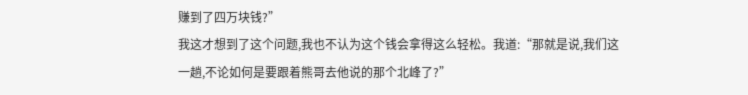赚到了四万块钱?”
我这才想到了这个问题,我也不认为这个钱会拿得这么轻松。我道:“那就是说,我们这一趟,不论如何是要跟着熊哥去他说的那个北峰了?”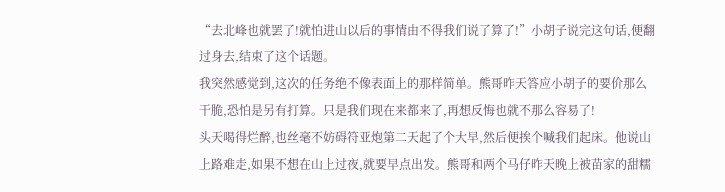“去北峰也就罢了!就怕进山以后的事情由不得我们说了算了!”小胡子说完这句话,便翻过身去,结束了这个话题。
我突然感觉到,这次的任务绝不像表面上的那样简单。熊哥昨天答应小胡子的要价那么干脆,恐怕是另有打算。只是我们现在来都来了,再想反悔也就不那么容易了!
头天喝得烂醉,也丝毫不妨碍符亚炮第二天起了个大早,然后便挨个喊我们起床。他说山上路难走,如果不想在山上过夜,就要早点出发。熊哥和两个马仔昨天晚上被苗家的甜糯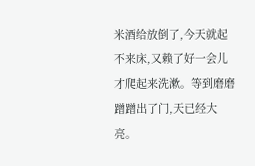米酒给放倒了,今天就起不来床,又赖了好一会儿才爬起来洗漱。等到磨磨蹭蹭出了门,天已经大亮。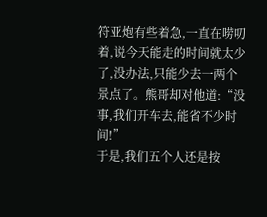符亚炮有些着急,一直在唠叨着,说今天能走的时间就太少了,没办法,只能少去一两个景点了。熊哥却对他道:“没事,我们开车去,能省不少时间!”
于是,我们五个人还是按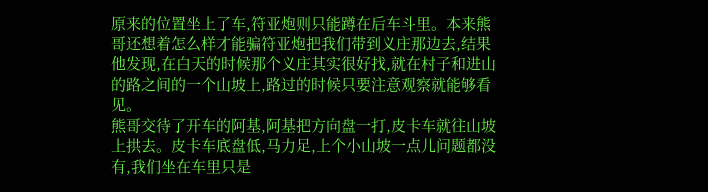原来的位置坐上了车,符亚炮则只能蹲在后车斗里。本来熊哥还想着怎么样才能骗符亚炮把我们带到义庄那边去,结果他发现,在白天的时候那个义庄其实很好找,就在村子和进山的路之间的一个山坡上,路过的时候只要注意观察就能够看见。
熊哥交待了开车的阿基,阿基把方向盘一打,皮卡车就往山坡上拱去。皮卡车底盘低,马力足,上个小山坡一点儿问题都没有,我们坐在车里只是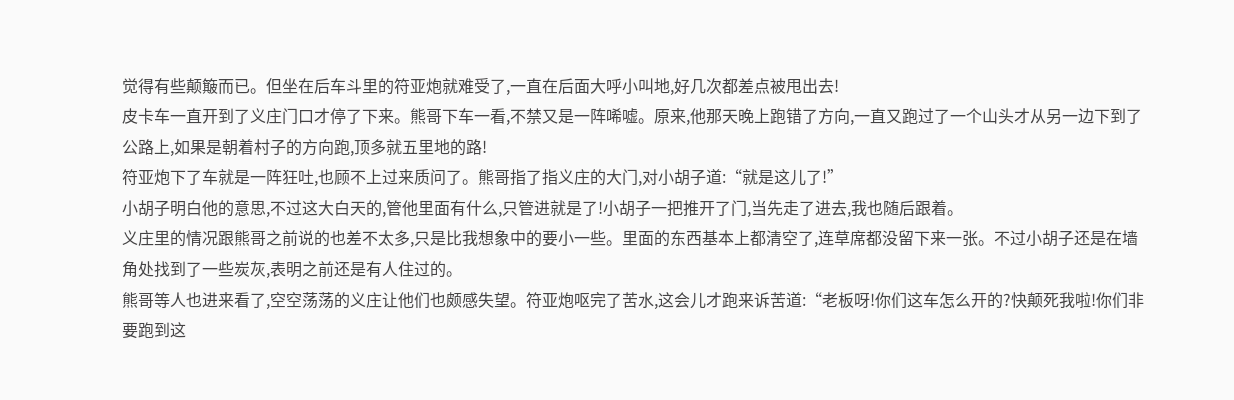觉得有些颠簸而已。但坐在后车斗里的符亚炮就难受了,一直在后面大呼小叫地,好几次都差点被甩出去!
皮卡车一直开到了义庄门口才停了下来。熊哥下车一看,不禁又是一阵唏嘘。原来,他那天晚上跑错了方向,一直又跑过了一个山头才从另一边下到了公路上,如果是朝着村子的方向跑,顶多就五里地的路!
符亚炮下了车就是一阵狂吐,也顾不上过来质问了。熊哥指了指义庄的大门,对小胡子道:“就是这儿了!”
小胡子明白他的意思,不过这大白天的,管他里面有什么,只管进就是了!小胡子一把推开了门,当先走了进去,我也随后跟着。
义庄里的情况跟熊哥之前说的也差不太多,只是比我想象中的要小一些。里面的东西基本上都清空了,连草席都没留下来一张。不过小胡子还是在墙角处找到了一些炭灰,表明之前还是有人住过的。
熊哥等人也进来看了,空空荡荡的义庄让他们也颇感失望。符亚炮呕完了苦水,这会儿才跑来诉苦道:“老板呀!你们这车怎么开的?快颠死我啦!你们非要跑到这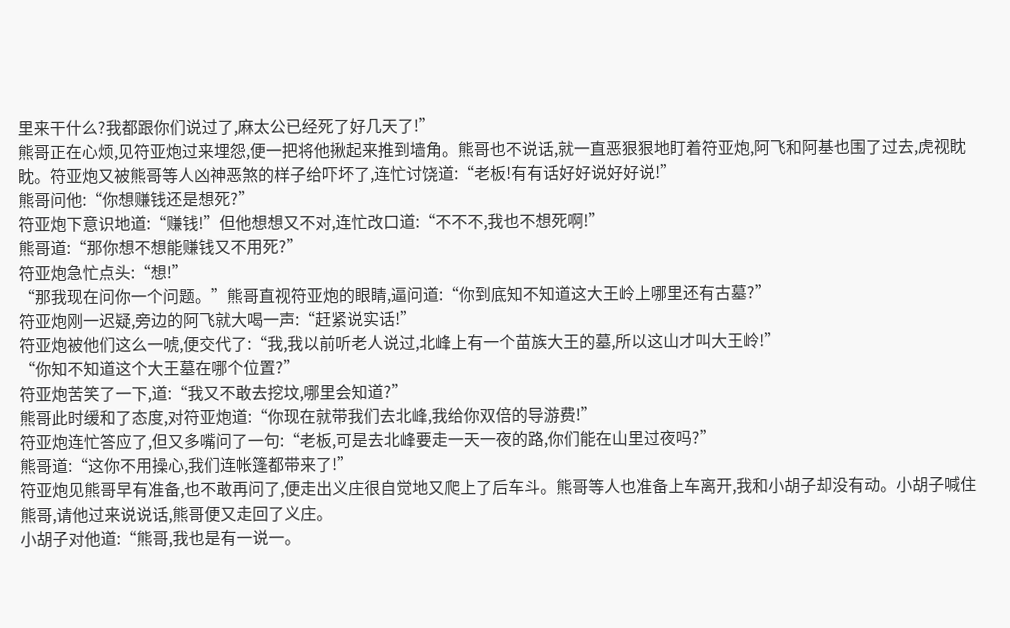里来干什么?我都跟你们说过了,麻太公已经死了好几天了!”
熊哥正在心烦,见符亚炮过来埋怨,便一把将他揪起来推到墙角。熊哥也不说话,就一直恶狠狠地盯着符亚炮,阿飞和阿基也围了过去,虎视眈眈。符亚炮又被熊哥等人凶神恶煞的样子给吓坏了,连忙讨饶道:“老板!有有话好好说好好说!”
熊哥问他:“你想赚钱还是想死?”
符亚炮下意识地道:“赚钱!”但他想想又不对,连忙改口道:“不不不,我也不想死啊!”
熊哥道:“那你想不想能赚钱又不用死?”
符亚炮急忙点头:“想!”
“那我现在问你一个问题。”熊哥直视符亚炮的眼睛,逼问道:“你到底知不知道这大王岭上哪里还有古墓?”
符亚炮刚一迟疑,旁边的阿飞就大喝一声:“赶紧说实话!”
符亚炮被他们这么一唬,便交代了:“我,我以前听老人说过,北峰上有一个苗族大王的墓,所以这山才叫大王岭!”
“你知不知道这个大王墓在哪个位置?”
符亚炮苦笑了一下,道:“我又不敢去挖坟,哪里会知道?”
熊哥此时缓和了态度,对符亚炮道:“你现在就带我们去北峰,我给你双倍的导游费!”
符亚炮连忙答应了,但又多嘴问了一句:“老板,可是去北峰要走一天一夜的路,你们能在山里过夜吗?”
熊哥道:“这你不用操心,我们连帐篷都带来了!”
符亚炮见熊哥早有准备,也不敢再问了,便走出义庄很自觉地又爬上了后车斗。熊哥等人也准备上车离开,我和小胡子却没有动。小胡子喊住熊哥,请他过来说说话,熊哥便又走回了义庄。
小胡子对他道:“熊哥,我也是有一说一。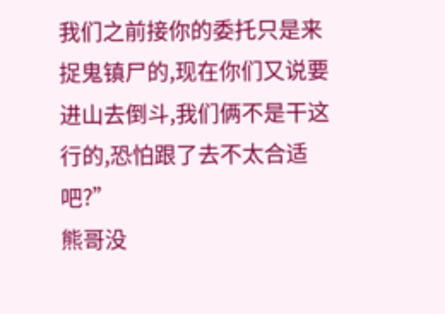我们之前接你的委托只是来捉鬼镇尸的,现在你们又说要进山去倒斗,我们俩不是干这行的,恐怕跟了去不太合适吧?”
熊哥没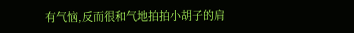有气恼,反而很和气地拍拍小胡子的肩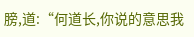膀,道:“何道长,你说的意思我